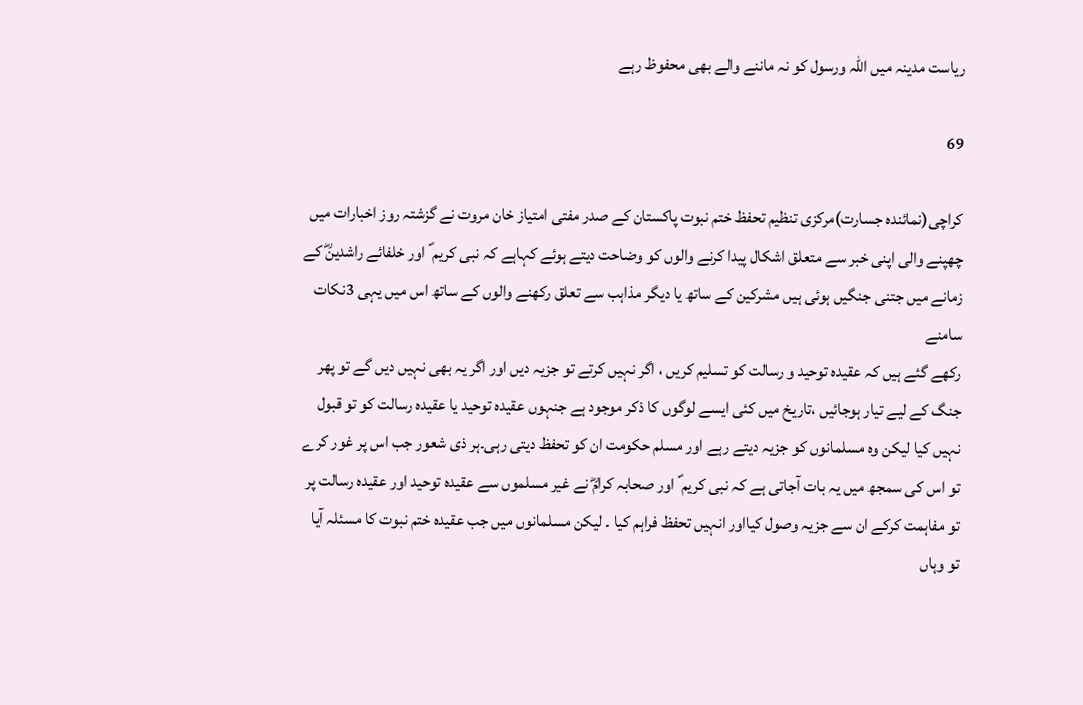ریاست مدینہ میں اللہ ورسول کو نہ ماننے والے بھی محفوظ رہے

69

کراچی(نمائندہ جسارت)مرکزی تنظیم تحفظ ختم نبوت پاکستان کے صدر مفتی امتیاز خان مروت نے گزشتہ روز اخبارات میں چھپنے والی اپنی خبر سے متعلق اشکال پیدا کرنے والوں کو وضاحت دیتے ہوئے کہاہے کہ نبی کریم ؐ اور خلفائے راشدینؓ کے زمانے میں جتنی جنگیں ہوئی ہیں مشرکین کے ساتھ یا دیگر مذاہب سے تعلق رکھنے والوں کے ساتھ اس میں یہی 3نکات سامنے
رکھے گئے ہیں کہ عقیدہ توحید و رسالت کو تسلیم کریں ، اگر نہیں کرتے تو جزیہ دیں اور اگر یہ بھی نہیں دیں گے تو پھر جنگ کے لیے تیار ہوجائیں ،تاریخ میں کئی ایسے لوگوں کا ذکر موجود ہے جنہوں عقیدہ توحید یا عقیدہ رسالت کو تو قبول نہیں کیا لیکن وہ مسلمانوں کو جزیہ دیتے رہے اور مسلم حکومت ان کو تحفظ دیتی رہی۔ہر ذی شعور جب اس پر غور کرے تو اس کی سمجھ میں یہ بات آجاتی ہے کہ نبی کریم ؐ اور صحابہ کرامؓ نے غیر مسلموں سے عقیدہ توحید اور عقیدہ رسالت پر تو مفاہمت کرکے ان سے جزیہ وصول کیااور انہیں تحفظ فراہم کیا ۔ لیکن مسلمانوں میں جب عقیدہ ختم نبوت کا مسئلہ آیا تو وہاں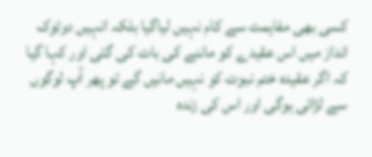کسی بھی مفاہمت سے کام نہیں لیاگیا بلکہ انہیں دوٹوک انداز میں اس عقیدے کو ماننے کی بات کی گئی اور کہا گیا کہ اگر عقیدہ ختم نبوت کو نہیں مانیں گے تو پھر آپ لوگوں سے لڑائی ہوگی اور اس کی زندہ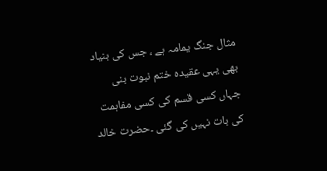مثال جنگ یمامہ ہے ، جس کی بنیاد بھی یہی عقیدہ ختم نبوت بنی جہاں کسی قسم کی کسی مفاہمت کی بات نہیں کی گئی ۔حضرت خالد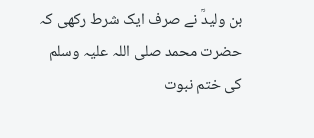بن ولیدؒ نے صرف ایک شرط رکھی کہ حضرت محمد صلی اللہ علیہ وسلم کی ختم نبوت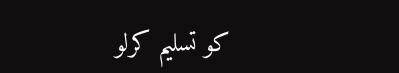کو تسلیم کرلو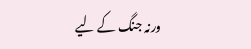ورنہ جنگ کے لیے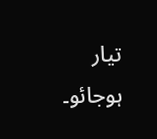تیار ہوجائو۔